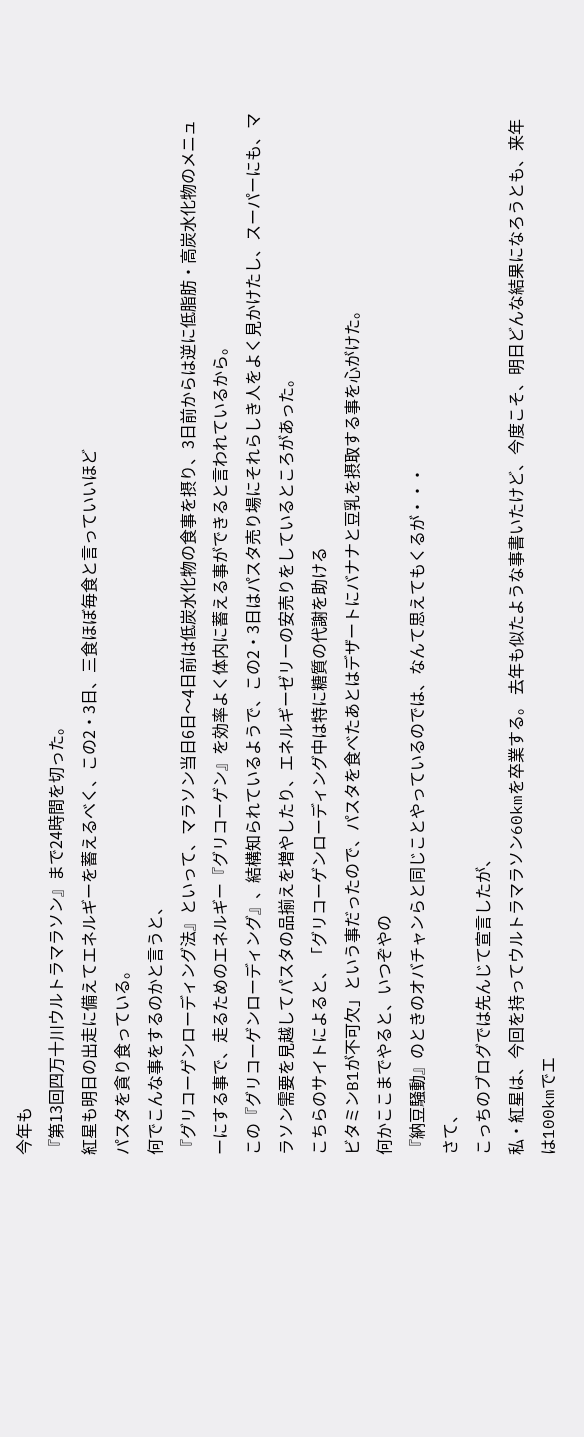今年も
『第13回四万十川ウルトラマラソン』まで24時間を切った。
紅星も明日の出走に備えてエネルギーを蓄えるべく、この2・3日、三食ほぼ毎食と言っていいほど
パスタを貪り食っている。
何でこんな事をするのかと言うと、
『グリコーゲンローディング法』といって、マラソン当日6日〜4日前は低炭水化物の食事を摂り、3日前からは逆に低脂肪・高炭水化物のメニューにする事で、走るためのエネルギー『グリコーゲン』を効率よく体内に蓄える事ができると言われているから。
この『グリコーゲンローディング』、結構知られているようで、この2・3日はパスタ売り場にそれらしき人をよく見かけたし、スーパーにも、マラソン需要を見越してパスタの品揃えを増やしたり、エネルギーゼリーの安売りをしているところがあった。
こちらのサイトによると、「グリコーゲンローディング中は特に糖質の代謝を助ける
ビタミンB1が不可欠」という事だったので、パスタを食べたあとはデザートにバナナと豆乳を摂取する事を心がけた。
何かここまでやると、いつぞやの
『納豆騒動』のときのオバチャンらと同じことやっているのでは、なんて思えてもくるが・・・
さて、
こっちのブログでは先んじて宣言したが、
私・紅星は、今回を持ってウルトラマラソン60kmを卒業する。 去年も似たような事書いたけど、今度こそ、明日どんな結果になろうとも、来年は100kmでエ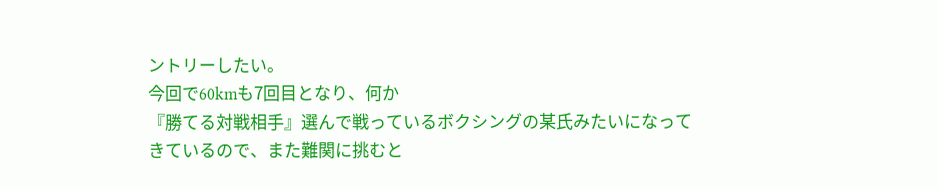ントリーしたい。
今回で60kmも7回目となり、何か
『勝てる対戦相手』選んで戦っているボクシングの某氏みたいになってきているので、また難関に挑むと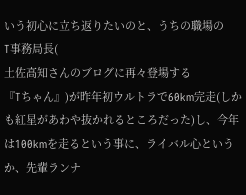いう初心に立ち返りたいのと、うちの職場の
T事務局長(
土佐高知さんのブログに再々登場する
『Tちゃん』)が昨年初ウルトラで60km完走(しかも紅星があわや抜かれるところだった)し、今年は100kmを走るという事に、ライバル心というか、先輩ランナ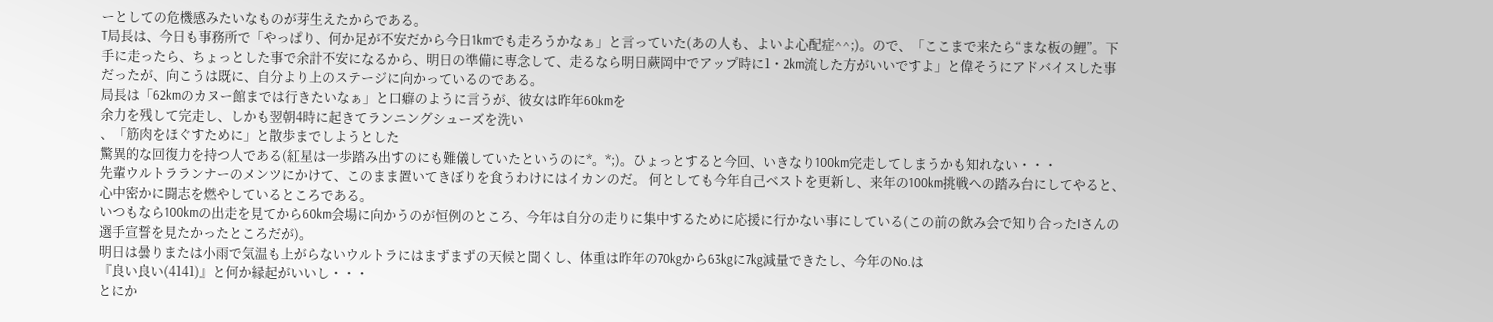ーとしての危機感みたいなものが芽生えたからである。
T局長は、今日も事務所で「やっぱり、何か足が不安だから今日1kmでも走ろうかなぁ」と言っていた(あの人も、よいよ心配症^^;)。ので、「ここまで来たら“まな板の鯉”。下手に走ったら、ちょっとした事で余計不安になるから、明日の準備に専念して、走るなら明日蕨岡中でアップ時に1・2km流した方がいいですよ」と偉そうにアドバイスした事だったが、向こうは既に、自分より上のステージに向かっているのである。
局長は「62kmのカヌー館までは行きたいなぁ」と口癖のように言うが、彼女は昨年60kmを
余力を残して完走し、しかも翌朝4時に起きてランニングシューズを洗い
、「筋肉をほぐすために」と散歩までしようとした
驚異的な回復力を持つ人である(紅星は一歩踏み出すのにも難儀していたというのに*。*;)。ひょっとすると今回、いきなり100km完走してしまうかも知れない・・・
先輩ウルトラランナーのメンツにかけて、このまま置いてきぼりを食うわけにはイカンのだ。 何としても今年自己ベストを更新し、来年の100km挑戦への踏み台にしてやると、心中密かに闘志を燃やしているところである。
いつもなら100kmの出走を見てから60km会場に向かうのが恒例のところ、今年は自分の走りに集中するために応援に行かない事にしている(この前の飲み会で知り合ったIさんの選手宣誓を見たかったところだが)。
明日は曇りまたは小雨で気温も上がらないウルトラにはまずまずの天候と聞くし、体重は昨年の70kgから63kgに7kg減量できたし、今年のNo.は
『良い良い(4141)』と何か縁起がいいし・・・
とにか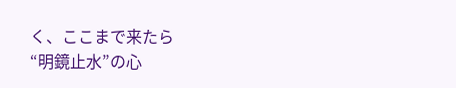く、ここまで来たら
“明鏡止水”の心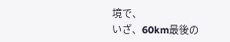境で、
いざ、60km最後の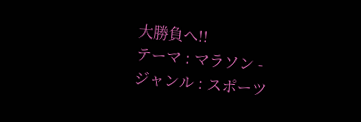大勝負へ!!
テーマ : マラソン - ジャンル : スポーツ